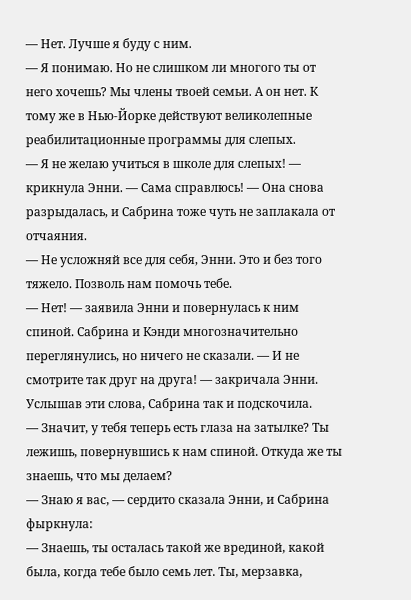— Нет. Лучше я буду с ним.
— Я понимаю. Но не слишком ли многого ты от него хочешь? Мы члены твоей семьи. А он нет. К тому же в Нью-Йорке действуют великолепные реабилитационные программы для слепых.
— Я не желаю учиться в школе для слепых! — крикнула Энни. — Сама справлюсь! — Она снова разрыдалась, и Сабрина тоже чуть не заплакала от отчаяния.
— Не усложняй все для себя, Энни. Это и без того тяжело. Позволь нам помочь тебе.
— Нет! — заявила Энни и повернулась к ним спиной. Сабрина и Кэнди многозначительно переглянулись, но ничего не сказали. — И не смотрите так друг на друга! — закричала Энни. Услышав эти слова, Сабрина так и подскочила.
— Значит, у тебя теперь есть глаза на затылке? Ты лежишь, повернувшись к нам спиной. Откуда же ты знаешь, что мы делаем?
— Знаю я вас, — сердито сказала Энни, и Сабрина фыркнула:
— Знаешь, ты осталась такой же врединой, какой была, когда тебе было семь лет. Ты, мерзавка,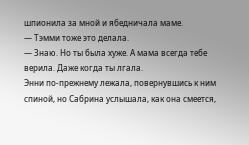шпионила за мной и ябедничала маме.
— Тэмми тоже это делала.
— Знаю. Но ты была хуже. А мама всегда тебе верила. Даже когда ты лгала.
Энни по-прежнему лежала, повернувшись к ним спиной, но Сабрина услышала, как она смеется,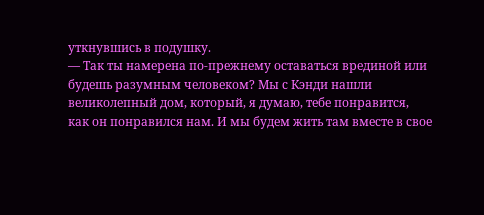уткнувшись в подушку.
— Так ты намерена по-прежнему оставаться врединой или будешь разумным человеком? Мы с Кэнди нашли великолепный дом, который, я думаю, тебе понравится, как он понравился нам. И мы будем жить там вместе в свое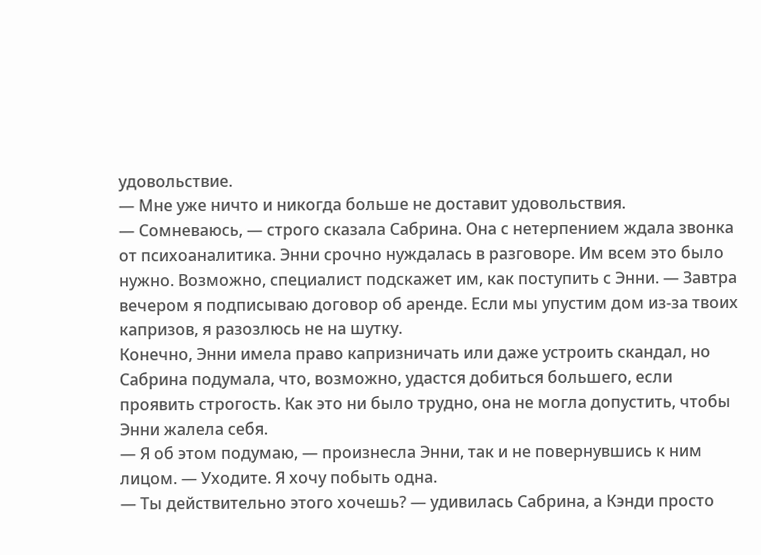удовольствие.
— Мне уже ничто и никогда больше не доставит удовольствия.
— Сомневаюсь, — строго сказала Сабрина. Она с нетерпением ждала звонка от психоаналитика. Энни срочно нуждалась в разговоре. Им всем это было нужно. Возможно, специалист подскажет им, как поступить с Энни. — Завтра вечером я подписываю договор об аренде. Если мы упустим дом из-за твоих капризов, я разозлюсь не на шутку.
Конечно, Энни имела право капризничать или даже устроить скандал, но Сабрина подумала, что, возможно, удастся добиться большего, если проявить строгость. Как это ни было трудно, она не могла допустить, чтобы Энни жалела себя.
— Я об этом подумаю, — произнесла Энни, так и не повернувшись к ним лицом. — Уходите. Я хочу побыть одна.
— Ты действительно этого хочешь? — удивилась Сабрина, а Кэнди просто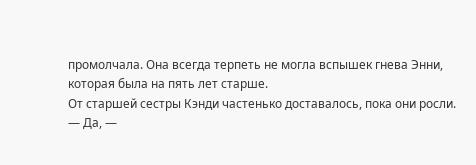промолчала. Она всегда терпеть не могла вспышек гнева Энни, которая была на пять лет старше.
От старшей сестры Кэнди частенько доставалось, пока они росли.
— Да, —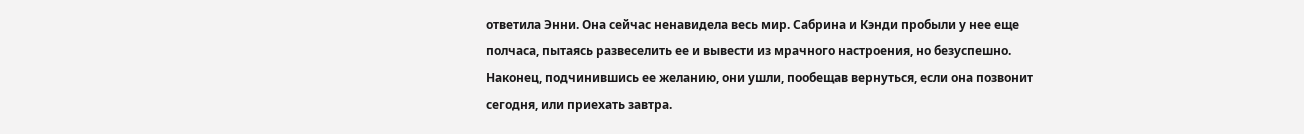ответила Энни. Она сейчас ненавидела весь мир. Сабрина и Кэнди пробыли у нее еще полчаса, пытаясь развеселить ее и вывести из мрачного настроения, но безуспешно. Наконец, подчинившись ее желанию, они ушли, пообещав вернуться, если она позвонит сегодня, или приехать завтра.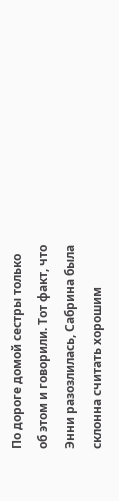По дороге домой сестры только об этом и говорили. Тот факт, что Энни разозлилась, Сабрина была склонна считать хорошим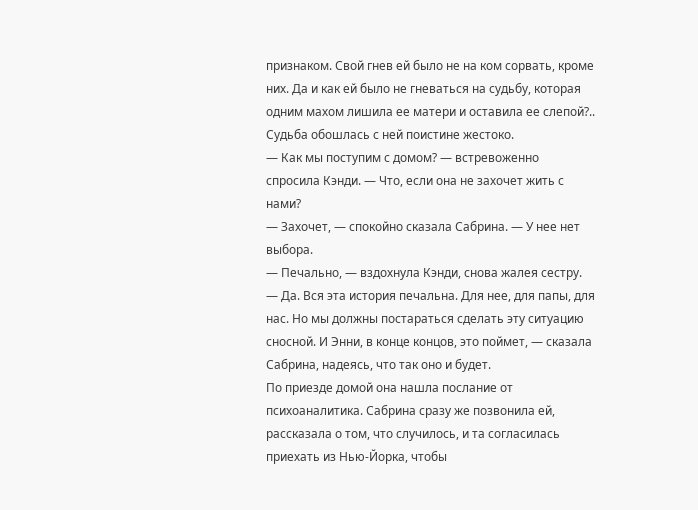признаком. Свой гнев ей было не на ком сорвать, кроме них. Да и как ей было не гневаться на судьбу, которая одним махом лишила ее матери и оставила ее слепой?.. Судьба обошлась с ней поистине жестоко.
— Как мы поступим с домом? — встревоженно спросила Кэнди. — Что, если она не захочет жить с нами?
— Захочет, — спокойно сказала Сабрина. — У нее нет выбора.
— Печально, — вздохнула Кэнди, снова жалея сестру.
— Да. Вся эта история печальна. Для нее, для папы, для нас. Но мы должны постараться сделать эту ситуацию сносной. И Энни, в конце концов, это поймет, — сказала Сабрина, надеясь, что так оно и будет.
По приезде домой она нашла послание от психоаналитика. Сабрина сразу же позвонила ей, рассказала о том, что случилось, и та согласилась приехать из Нью-Йорка, чтобы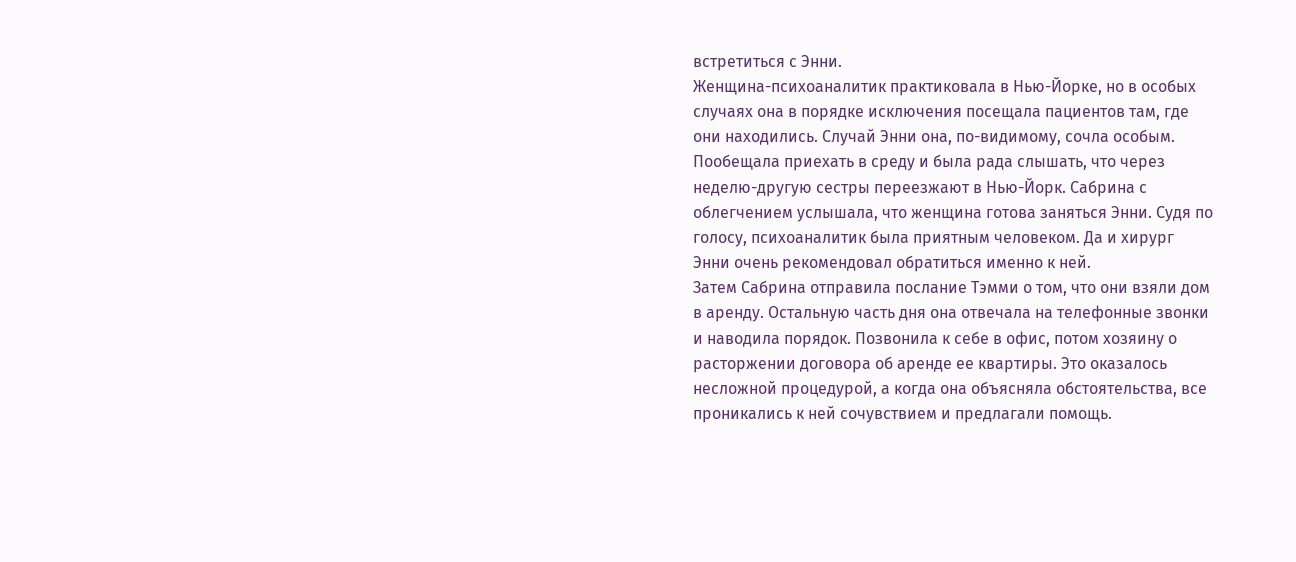встретиться с Энни.
Женщина-психоаналитик практиковала в Нью-Йорке, но в особых случаях она в порядке исключения посещала пациентов там, где они находились. Случай Энни она, по-видимому, сочла особым. Пообещала приехать в среду и была рада слышать, что через неделю-другую сестры переезжают в Нью-Йорк. Сабрина с облегчением услышала, что женщина готова заняться Энни. Судя по голосу, психоаналитик была приятным человеком. Да и хирург Энни очень рекомендовал обратиться именно к ней.
Затем Сабрина отправила послание Тэмми о том, что они взяли дом в аренду. Остальную часть дня она отвечала на телефонные звонки и наводила порядок. Позвонила к себе в офис, потом хозяину о расторжении договора об аренде ее квартиры. Это оказалось несложной процедурой, а когда она объясняла обстоятельства, все проникались к ней сочувствием и предлагали помощь.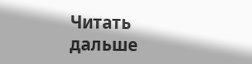Читать дальше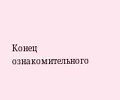Конец ознакомительного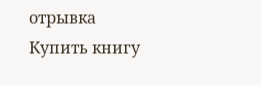отрывка
Купить книгу